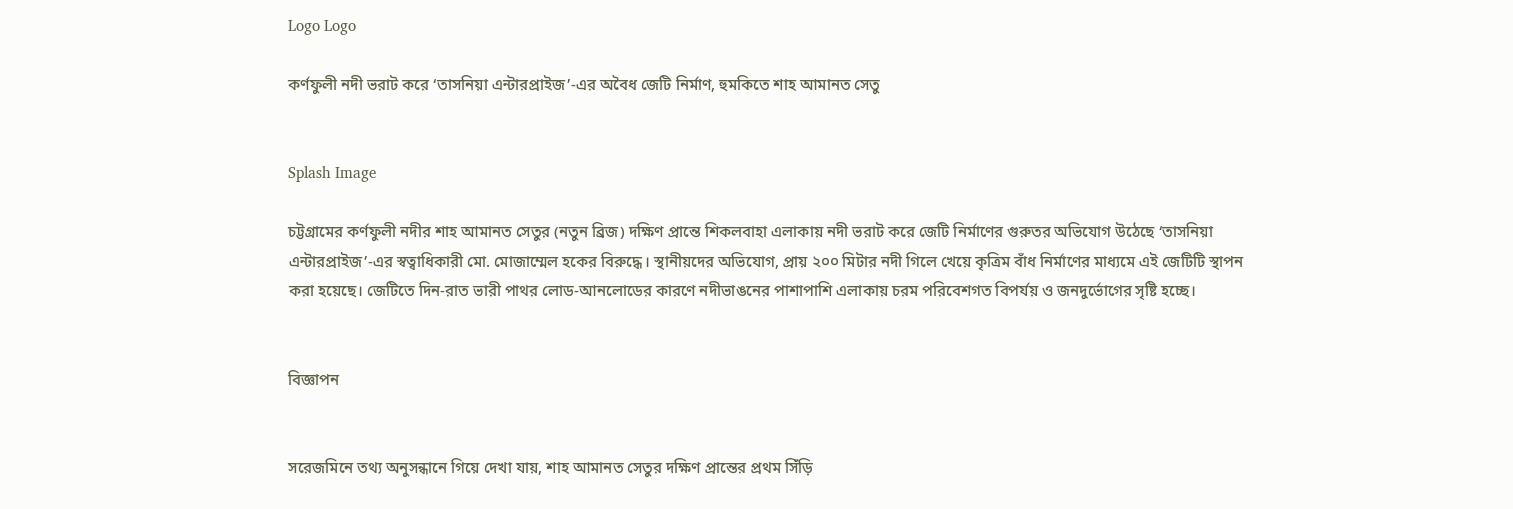Logo Logo

কর্ণফুলী নদী ভরাট করে ‘তাসনিয়া এন্টারপ্রাইজ’-এর অবৈধ জেটি নির্মাণ, হুমকিতে শাহ আমানত সেতু


Splash Image

চট্টগ্রামের কর্ণফুলী নদীর শাহ আমানত সেতুর (নতুন ব্রিজ) দক্ষিণ প্রান্তে শিকলবাহা এলাকায় নদী ভরাট করে জেটি নির্মাণের গুরুতর অভিযোগ উঠেছে ‘তাসনিয়া এন্টারপ্রাইজ’-এর স্বত্বাধিকারী মো. মোজাম্মেল হকের বিরুদ্ধে। স্থানীয়দের অভিযোগ, প্রায় ২০০ মিটার নদী গিলে খেয়ে কৃত্রিম বাঁধ নির্মাণের মাধ্যমে এই জেটিটি স্থাপন করা হয়েছে। জেটিতে দিন-রাত ভারী পাথর লোড-আনলোডের কারণে নদীভাঙনের পাশাপাশি এলাকায় চরম পরিবেশগত বিপর্যয় ও জনদুর্ভোগের সৃষ্টি হচ্ছে।


বিজ্ঞাপন


সরেজমিনে তথ্য অনুসন্ধানে গিয়ে দেখা যায়, শাহ আমানত সেতুর দক্ষিণ প্রান্তের প্রথম সিঁড়ি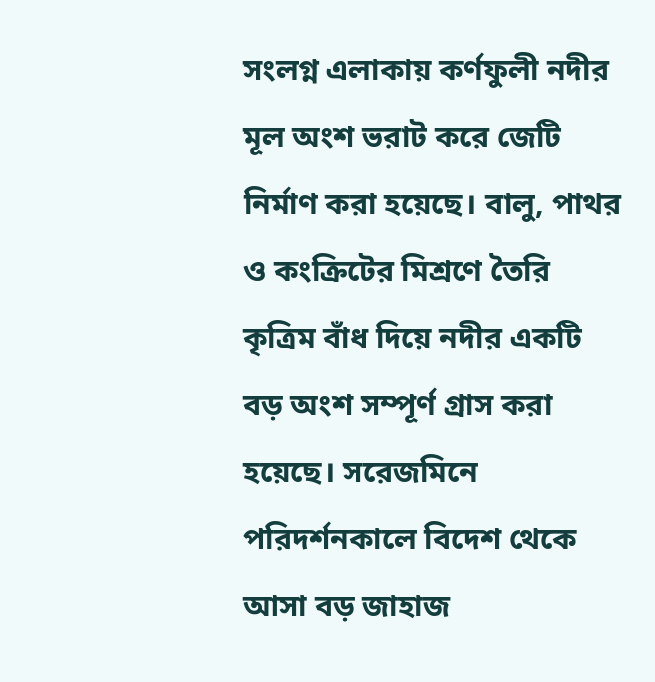সংলগ্ন এলাকায় কর্ণফুলী নদীর মূল অংশ ভরাট করে জেটি নির্মাণ করা হয়েছে। বালু, পাথর ও কংক্রিটের মিশ্রণে তৈরি কৃত্রিম বাঁধ দিয়ে নদীর একটি বড় অংশ সম্পূর্ণ গ্রাস করা হয়েছে। সরেজমিনে পরিদর্শনকালে বিদেশ থেকে আসা বড় জাহাজ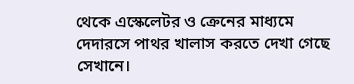থেকে এস্কেলেটর ও ক্রেনের মাধ্যমে দেদারসে পাথর খালাস করতে দেখা গেছে সেখানে।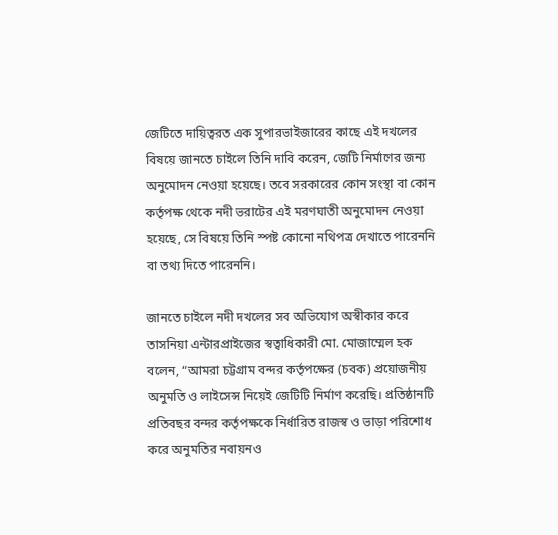জেটিতে দায়িত্বরত এক সুপারভাইজারের কাছে এই দখলের বিষয়ে জানতে চাইলে তিনি দাবি করেন, জেটি নির্মাণের জন্য অনুমোদন নেওয়া হয়েছে। তবে সরকারের কোন সংস্থা বা কোন কর্তৃপক্ষ থেকে নদী ভরাটের এই মরণঘাতী অনুমোদন নেওয়া হয়েছে, সে বিষয়ে তিনি স্পষ্ট কোনো নথিপত্র দেখাতে পারেননি বা তথ্য দিতে পারেননি।

জানতে চাইলে নদী দখলের সব অভিযোগ অস্বীকার করে তাসনিয়া এন্টারপ্রাইজের স্বত্বাধিকারী মো. মোজাম্মেল হক বলেন, “আমরা চট্টগ্রাম বন্দর কর্তৃপক্ষের (চবক) প্রয়োজনীয় অনুমতি ও লাইসেন্স নিয়েই জেটিটি নির্মাণ করেছি। প্রতিষ্ঠানটি প্রতিবছর বন্দর কর্তৃপক্ষকে নির্ধারিত রাজস্ব ও ভাড়া পরিশোধ করে অনুমতির নবায়নও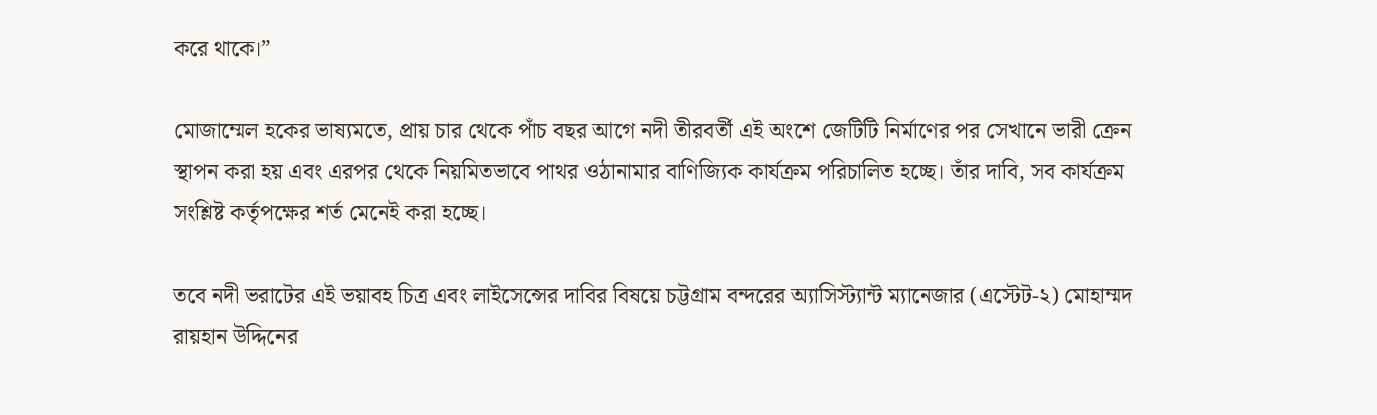করে থাকে।”

মোজাম্মেল হকের ভাষ্যমতে, প্রায় চার থেকে পাঁচ বছর আগে নদী তীরবর্তী এই অংশে জেটিটি নির্মাণের পর সেখানে ভারী ক্রেন স্থাপন করা হয় এবং এরপর থেকে নিয়মিতভাবে পাথর ওঠানামার বাণিজ্যিক কার্যক্রম পরিচালিত হচ্ছে। তাঁর দাবি, সব কার্যক্রম সংশ্লিষ্ট কর্তৃপক্ষের শর্ত মেনেই করা হচ্ছে।

তবে নদী ভরাটের এই ভয়াবহ চিত্র এবং লাইসেন্সের দাবির বিষয়ে চট্টগ্রাম বন্দরের অ্যাসিস্ট্যান্ট ম্যানেজার (এস্টেট-২) মোহাম্মদ রায়হান উদ্দিনের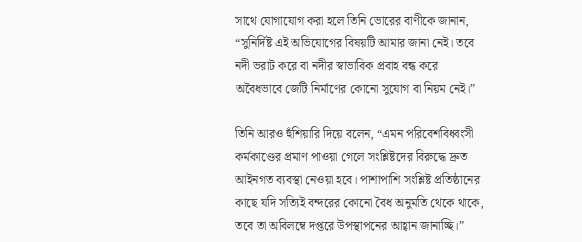সাথে যোগাযোগ করা হলে তিনি ভোরের বাণীকে জানান, “সুনির্দিষ্ট এই অভিযোগের বিষয়টি আমার জানা নেই। তবে নদী ভরাট করে বা নদীর স্বাভাবিক প্রবাহ বন্ধ করে অবৈধভাবে জেটি নির্মাণের কোনো সুযোগ বা নিয়ম নেই।”

তিনি আরও হুঁশিয়ারি দিয়ে বলেন, “এমন পরিবেশবিধ্বংসী কর্মকাণ্ডের প্রমাণ পাওয়া গেলে সংশ্লিষ্টদের বিরুদ্ধে দ্রুত আইনগত ব্যবস্থা নেওয়া হবে। পাশাপাশি সংশ্লিষ্ট প্রতিষ্ঠানের কাছে যদি সত্যিই বন্দরের কোনো বৈধ অনুমতি থেকে থাকে, তবে তা অবিলম্বে দপ্তরে উপস্থাপনের আহ্বান জানাচ্ছি।”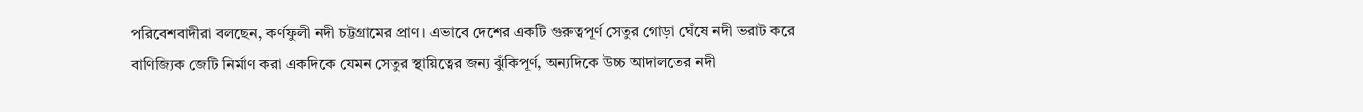পরিবেশবাদীরা বলছেন, কর্ণফুলী নদী চট্টগ্রামের প্রাণ। এভাবে দেশের একটি গুরুত্বপূর্ণ সেতুর গোড়া ঘেঁষে নদী ভরাট করে বাণিজ্যিক জেটি নির্মাণ করা একদিকে যেমন সেতুর স্থায়িত্বের জন্য ঝুঁকিপূর্ণ, অন্যদিকে উচ্চ আদালতের নদী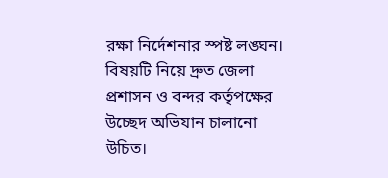রক্ষা নির্দেশনার স্পষ্ট লঙ্ঘন। বিষয়টি নিয়ে দ্রুত জেলা প্রশাসন ও বন্দর কর্তৃপক্ষের উচ্ছেদ অভিযান চালানো উচিত।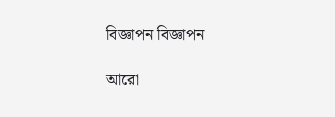বিজ্ঞাপন বিজ্ঞাপন

আরো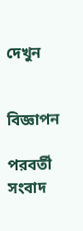দেখুন


বিজ্ঞাপন

পরবর্তী সংবাদ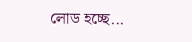লোড হচ্ছে...